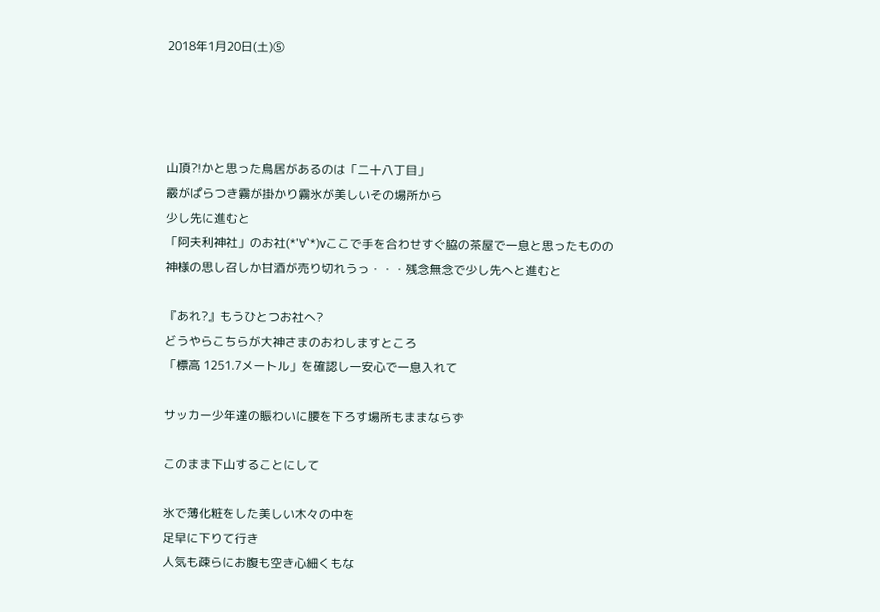2018年1月20日(土)⑤




山頂?!かと思った鳥居があるのは「二十八丁目」
霰がぱらつき霧が掛かり霧氷が美しいその場所から
少し先に進むと
「阿夫利神社」のお社(*'∀`*)vここで手を合わせすぐ脇の茶屋で一息と思ったものの
神様の思し召しか甘酒が売り切れうっ・・・残念無念で少し先へと進むと

『あれ?』もうひとつお社へ?
どうやらこちらが大神さまのおわしますところ
「標高 1251.7メートル」を確認し一安心で一息入れて

サッカー少年達の賑わいに腰を下ろす場所もままならず

このまま下山することにして

氷で薄化粧をした美しい木々の中を
足早に下りて行き
人気も疎らにお腹も空き心細くもな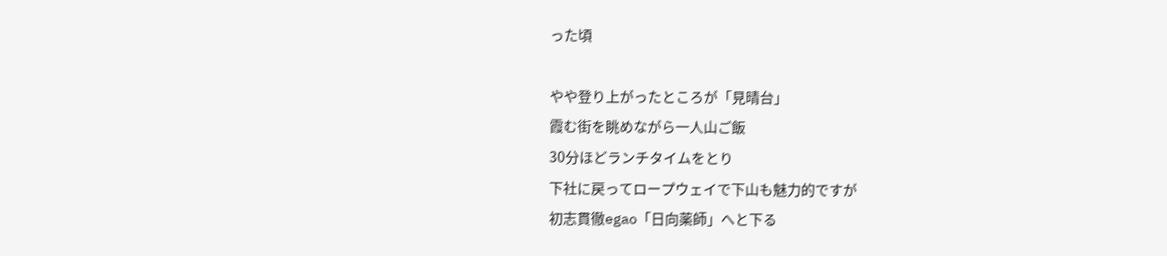った頃

やや登り上がったところが「見晴台」
霞む街を眺めながら一人山ご飯
30分ほどランチタイムをとり
下社に戻ってロープウェイで下山も魅力的ですが
初志貫徹egao「日向薬師」へと下る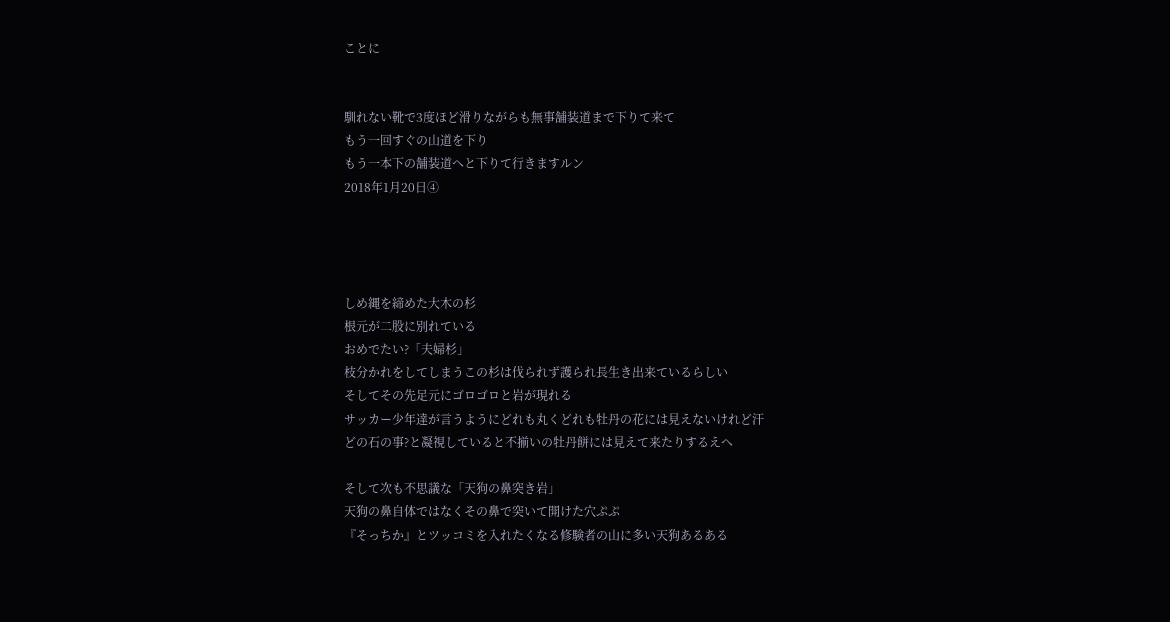ことに


馴れない靴で3度ほど滑りながらも無事舗装道まで下りて来て
もう一回すぐの山道を下り
もう一本下の舗装道へと下りて行きますルン
2018年1月20日④




しめ縄を締めた大木の杉
根元が二股に別れている
おめでたい?「夫婦杉」
枝分かれをしてしまうこの杉は伐られず護られ長生き出来ているらしい
そしてその先足元にゴロゴロと岩が現れる
サッカー少年達が言うようにどれも丸くどれも牡丹の花には見えないけれど汗
どの石の事?と凝視していると不揃いの牡丹餅には見えて来たりするえへ

そして次も不思議な「天狗の鼻突き岩」
天狗の鼻自体ではなくその鼻で突いて開けた穴ぷぷ
『そっちか』とツッコミを入れたくなる修験者の山に多い天狗あるある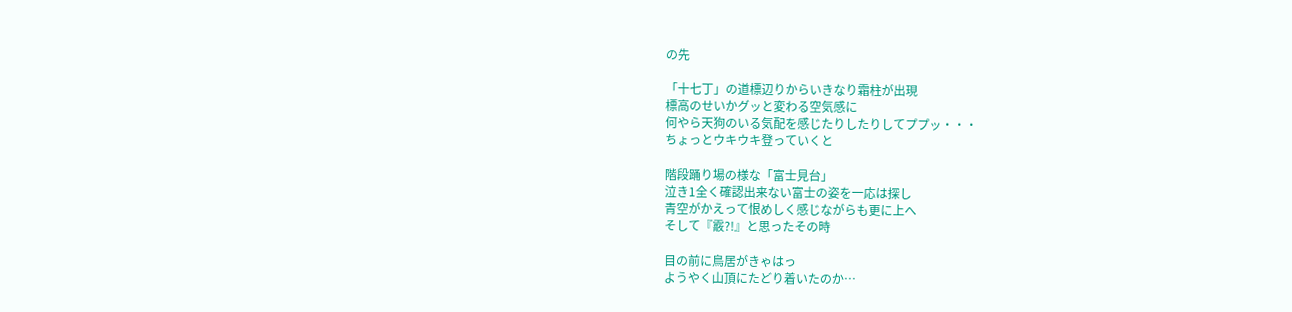の先

「十七丁」の道標辺りからいきなり霜柱が出現
標高のせいかグッと変わる空気感に
何やら天狗のいる気配を感じたりしたりしてププッ・・・
ちょっとウキウキ登っていくと

階段踊り場の様な「富士見台」
泣き1全く確認出来ない富士の姿を一応は探し
青空がかえって恨めしく感じながらも更に上へ
そして『霰?!』と思ったその時

目の前に鳥居がきゃはっ
ようやく山頂にたどり着いたのか…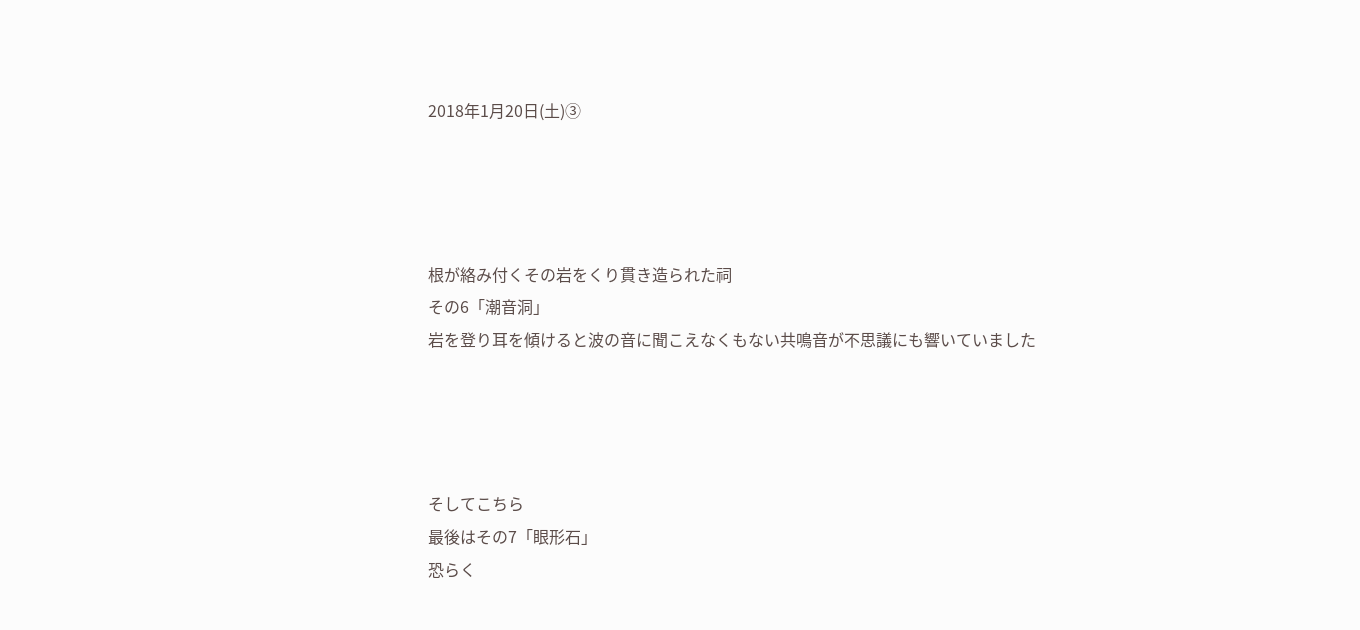2018年1月20日(土)③




根が絡み付くその岩をくり貫き造られた祠
その6「潮音洞」
岩を登り耳を傾けると波の音に聞こえなくもない共鳴音が不思議にも響いていました




そしてこちら
最後はその7「眼形石」
恐らく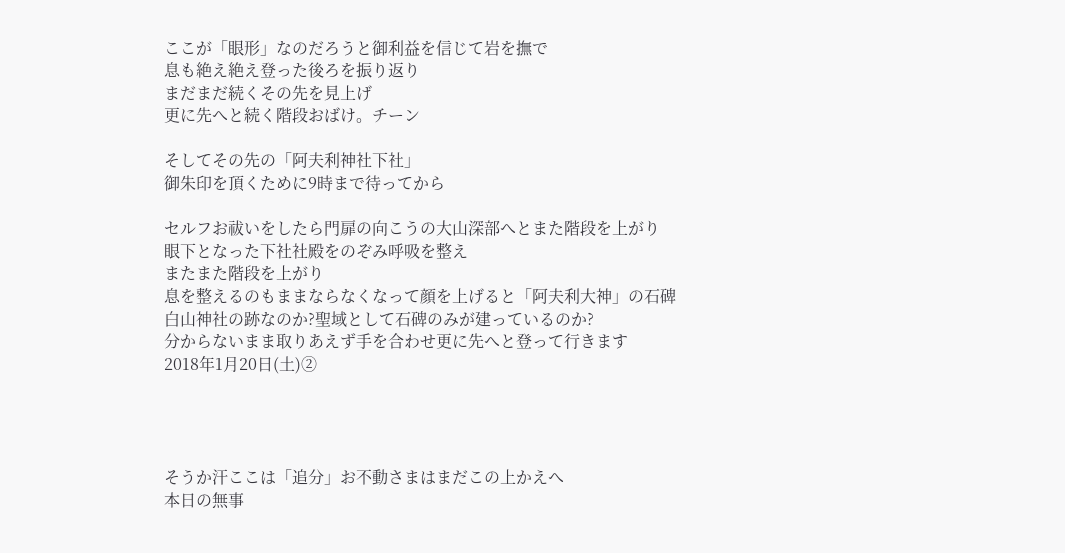ここが「眼形」なのだろうと御利益を信じて岩を撫で
息も絶え絶え登った後ろを振り返り
まだまだ続くその先を見上げ
更に先へと続く階段おばけ。チーン

そしてその先の「阿夫利神社下社」
御朱印を頂くために9時まで待ってから

セルフお祓いをしたら門扉の向こうの大山深部へとまた階段を上がり
眼下となった下社社殿をのぞみ呼吸を整え
またまた階段を上がり
息を整えるのもままならなくなって顔を上げると「阿夫利大神」の石碑
白山神社の跡なのか?聖域として石碑のみが建っているのか?
分からないまま取りあえず手を合わせ更に先へと登って行きます
2018年1月20日(土)②




そうか汗ここは「追分」お不動さまはまだこの上かえへ
本日の無事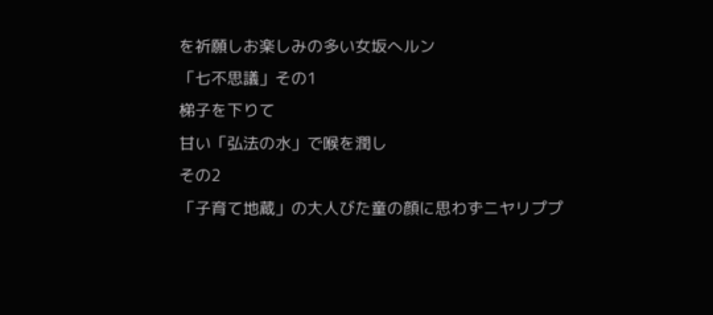を祈願しお楽しみの多い女坂へルン
「七不思議」その1
梯子を下りて
甘い「弘法の水」で喉を潤し
その2
「子育て地蔵」の大人びた童の顔に思わずニヤリププ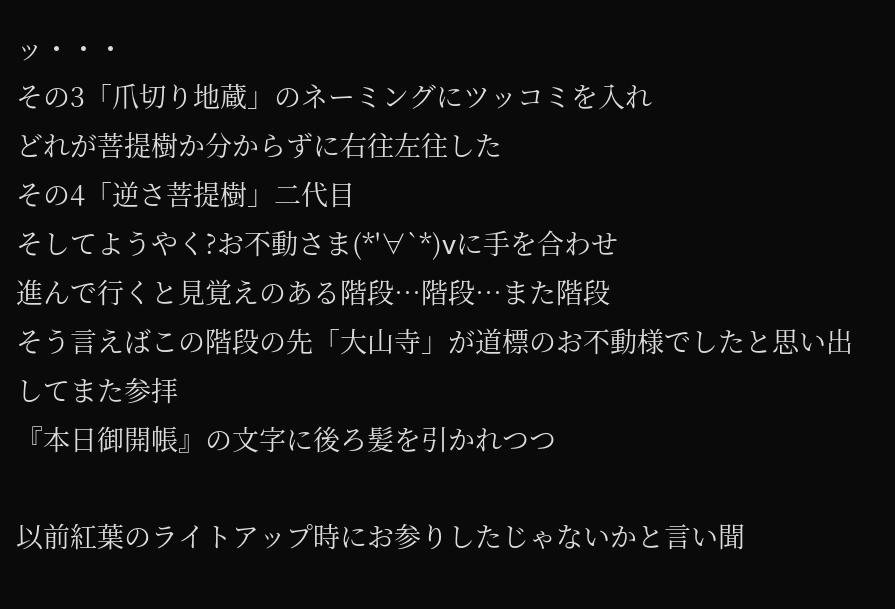ッ・・・
その3「爪切り地蔵」のネーミングにツッコミを入れ
どれが菩提樹か分からずに右往左往した
その4「逆さ菩提樹」二代目
そしてようやく?お不動さま(*'∀`*)vに手を合わせ
進んで行くと見覚えのある階段…階段…また階段
そう言えばこの階段の先「大山寺」が道標のお不動様でしたと思い出してまた参拝
『本日御開帳』の文字に後ろ髪を引かれつつ

以前紅葉のライトアップ時にお参りしたじゃないかと言い聞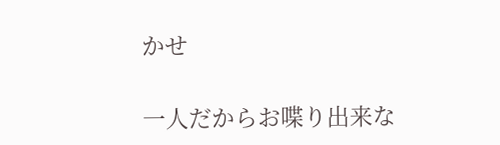かせ

一人だからお喋り出来な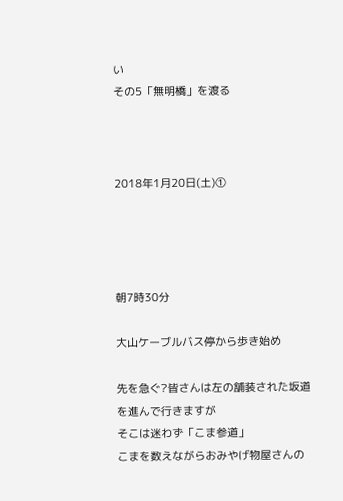い
その5「無明橋」を渡る



2018年1月20日(土)①




朝7時30分

大山ケーブルバス停から歩き始め

先を急ぐ?皆さんは左の舗装された坂道を進んで行きますが
そこは迷わず「こま参道」
こまを数えながらおみやげ物屋さんの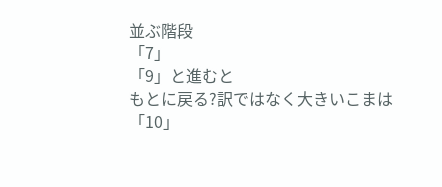並ぶ階段
「7」
「9」と進むと
もとに戻る?訳ではなく大きいこまは「10」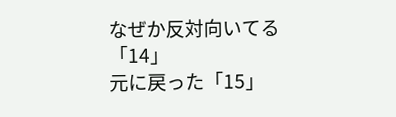なぜか反対向いてる「14」
元に戻った「15」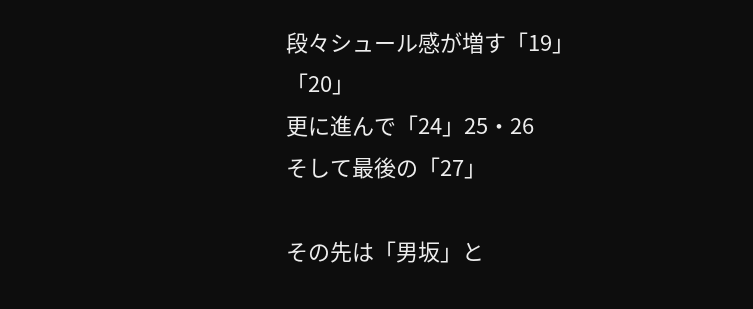段々シュール感が増す「19」
「20」
更に進んで「24」25・26
そして最後の「27」

その先は「男坂」と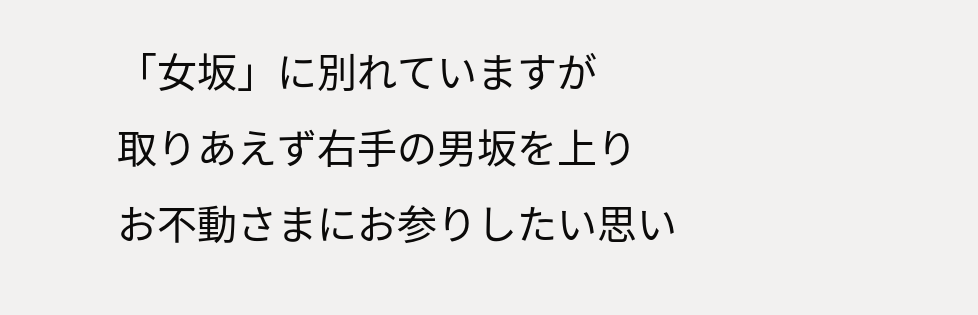「女坂」に別れていますが
取りあえず右手の男坂を上り
お不動さまにお参りしたい思い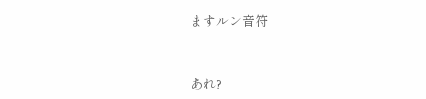ますルン音符


あれ?